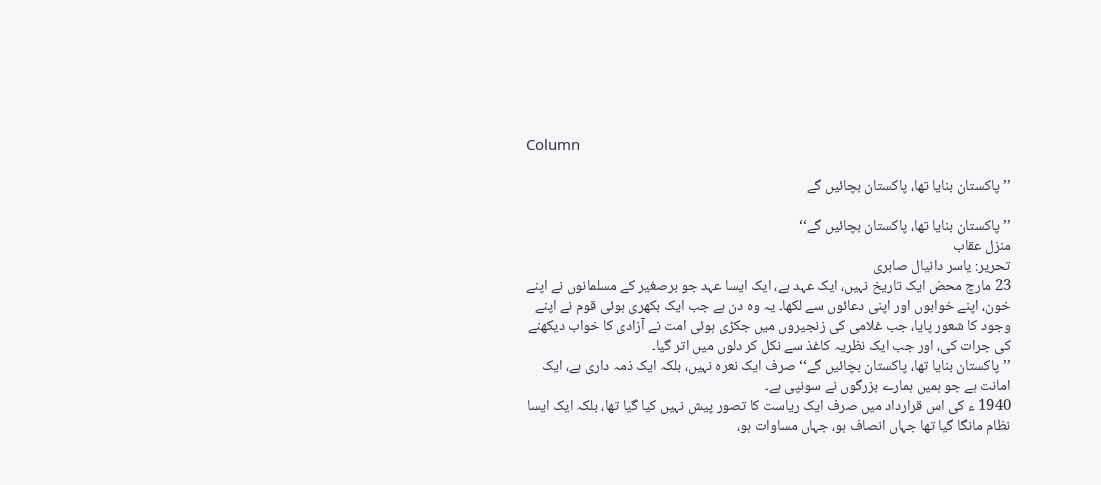Column

’’ پاکستان بنایا تھا، پاکستان بچائیں گے

’’ پاکستان بنایا تھا، پاکستان بچائیں گے‘‘
منزل عقاب
تحریر: یاسر دانیال صابری
23 مارچ محض ایک تاریخ نہیں، ایک عہد ہے، ایک ایسا عہد جو برصغیر کے مسلمانوں نے اپنے خون، اپنے خوابوں اور اپنی دعائوں سے لکھا۔ یہ وہ دن ہے جب ایک بکھری ہوئی قوم نے اپنے وجود کا شعور پایا، جب غلامی کی زنجیروں میں جکڑی ہوئی امت نے آزادی کا خواب دیکھنے کی جرات کی، اور جب ایک نظریہ کاغذ سے نکل کر دلوں میں اتر گیا۔
’’ پاکستان بنایا تھا، پاکستان بچائیں گے‘‘ صرف ایک نعرہ نہیں، بلکہ ایک ذمہ داری ہے، ایک امانت ہے جو ہمیں ہمارے بزرگوں نے سونپی ہے۔
1940 ء کی اس قرارداد میں صرف ایک ریاست کا تصور پیش نہیں کیا گیا تھا، بلکہ ایک ایسا نظام مانگا گیا تھا جہاں انصاف ہو، جہاں مساوات ہو،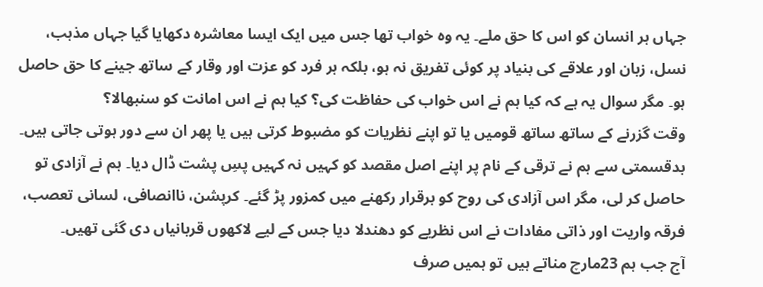جہاں ہر انسان کو اس کا حق ملے۔ یہ وہ خواب تھا جس میں ایک ایسا معاشرہ دکھایا گیا جہاں مذہب، نسل، زبان اور علاقے کی بنیاد پر کوئی تفریق نہ ہو، بلکہ ہر فرد کو عزت اور وقار کے ساتھ جینے کا حق حاصل ہو۔ مگر سوال یہ ہے کہ کیا ہم نے اس خواب کی حفاظت کی؟ کیا ہم نے اس امانت کو سنبھالا؟
وقت گزرنے کے ساتھ ساتھ قومیں یا تو اپنے نظریات کو مضبوط کرتی ہیں یا پھر ان سے دور ہوتی جاتی ہیں۔ بدقسمتی سے ہم نے ترقی کے نام پر اپنے اصل مقصد کو کہیں نہ کہیں پسِ پشت ڈال دیا۔ ہم نے آزادی تو حاصل کر لی، مگر اس آزادی کی روح کو برقرار رکھنے میں کمزور پڑ گئے۔ کرپشن، ناانصافی، لسانی تعصب، فرقہ واریت اور ذاتی مفادات نے اس نظریے کو دھندلا دیا جس کے لیے لاکھوں قربانیاں دی گئی تھیں۔
آج جب ہم 23مارچ مناتے ہیں تو ہمیں صرف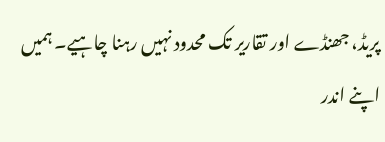پریڈ، جھنڈے اور تقاریر تک محدود نہیں رہنا چاہیے۔ ہمیں اپنے اندر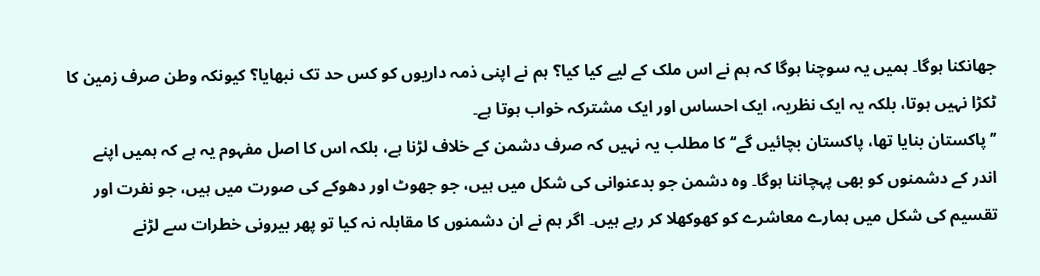جھانکنا ہوگا۔ ہمیں یہ سوچنا ہوگا کہ ہم نے اس ملک کے لیے کیا کیا؟ ہم نے اپنی ذمہ داریوں کو کس حد تک نبھایا؟ کیونکہ وطن صرف زمین کا ٹکڑا نہیں ہوتا، بلکہ یہ ایک نظریہ، ایک احساس اور ایک مشترکہ خواب ہوتا ہے۔
’’ پاکستان بنایا تھا، پاکستان بچائیں گے‘‘ کا مطلب یہ نہیں کہ صرف دشمن کے خلاف لڑنا ہے، بلکہ اس کا اصل مفہوم یہ ہے کہ ہمیں اپنے اندر کے دشمنوں کو بھی پہچاننا ہوگا۔ وہ دشمن جو بدعنوانی کی شکل میں ہیں، جو جھوٹ اور دھوکے کی صورت میں ہیں، جو نفرت اور تقسیم کی شکل میں ہمارے معاشرے کو کھوکھلا کر رہے ہیں۔ اگر ہم نے ان دشمنوں کا مقابلہ نہ کیا تو پھر بیرونی خطرات سے لڑنے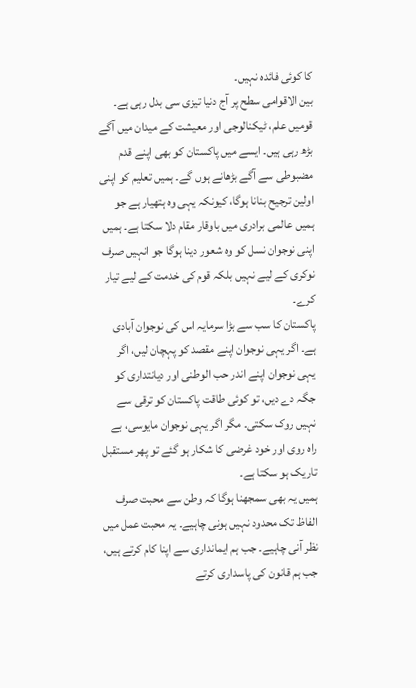کا کوئی فائدہ نہیں۔
بین الاقوامی سطح پر آج دنیا تیزی سی بدل رہی ہے۔ قومیں علم، ٹیکنالوجی اور معیشت کے میدان میں آگے بڑھ رہی ہیں۔ ایسے میں پاکستان کو بھی اپنے قدم مضبوطی سے آگے بڑھانے ہوں گے۔ ہمیں تعلیم کو اپنی اولین ترجیح بنانا ہوگا، کیونکہ یہی وہ ہتھیار ہے جو ہمیں عالمی برادری میں باوقار مقام دلا سکتا ہے۔ ہمیں اپنی نوجوان نسل کو وہ شعور دینا ہوگا جو انہیں صرف نوکری کے لیے نہیں بلکہ قوم کی خدمت کے لیے تیار کرے۔
پاکستان کا سب سے بڑا سرمایہ اس کی نوجوان آبادی ہے۔ اگر یہی نوجوان اپنے مقصد کو پہچان لیں، اگر یہی نوجوان اپنے اندر حب الوطنی اور دیانتداری کو جگہ دے دیں، تو کوئی طاقت پاکستان کو ترقی سے نہیں روک سکتی۔ مگر اگر یہی نوجوان مایوسی، بے راہ روی اور خود غرضی کا شکار ہو گئے تو پھر مستقبل تاریک ہو سکتا ہے۔
ہمیں یہ بھی سمجھنا ہوگا کہ وطن سے محبت صرف الفاظ تک محدود نہیں ہونی چاہیے۔ یہ محبت عمل میں نظر آنی چاہیے۔ جب ہم ایمانداری سے اپنا کام کرتے ہیں، جب ہم قانون کی پاسداری کرتے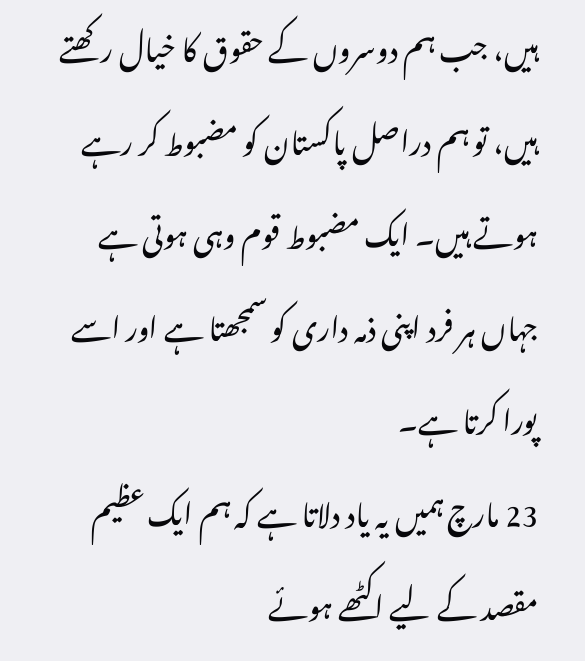ہیں، جب ہم دوسروں کے حقوق کا خیال رکھتے ہیں، تو ہم دراصل پاکستان کو مضبوط کر رہے ہوتے ہیں۔ ایک مضبوط قوم وہی ہوتی ہے جہاں ہر فرد اپنی ذمہ داری کو سمجھتا ہے اور اسے پورا کرتا ہے۔
23 مارچ ہمیں یہ یاد دلاتا ہے کہ ہم ایک عظیم مقصد کے لیے اکٹھے ہوئے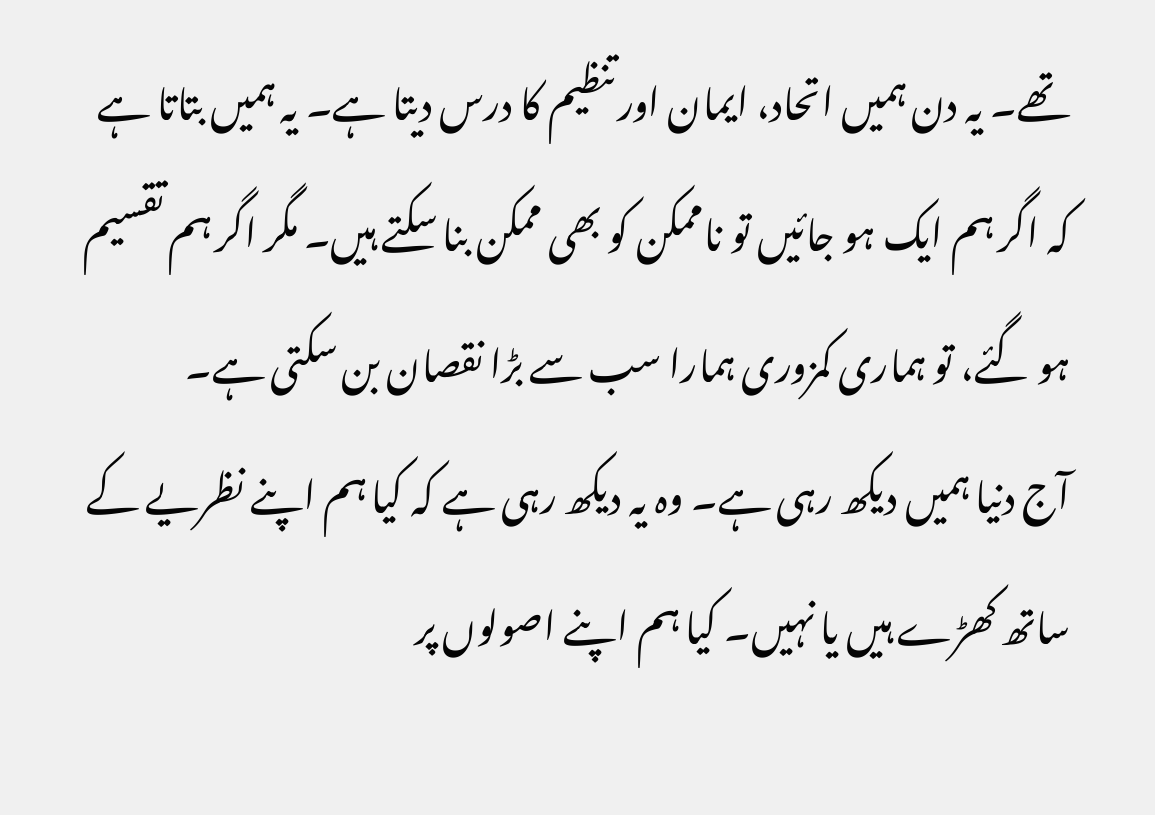تھے۔ یہ دن ہمیں اتحاد، ایمان اور تنظیم کا درس دیتا ہے۔ یہ ہمیں بتاتا ہے کہ اگر ہم ایک ہو جائیں تو ناممکن کو بھی ممکن بنا سکتے ہیں۔ مگر اگر ہم تقسیم ہو گئے، تو ہماری کمزوری ہمارا سب سے بڑا نقصان بن سکتی ہے۔
آج دنیا ہمیں دیکھ رہی ہے۔ وہ یہ دیکھ رہی ہے کہ کیا ہم اپنے نظریے کے ساتھ کھڑے ہیں یا نہیں۔ کیا ہم اپنے اصولوں پر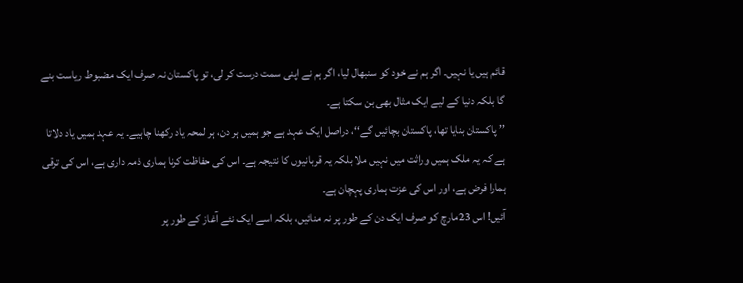قائم ہیں یا نہیں۔ اگر ہم نے خود کو سنبھال لیا، اگر ہم نے اپنی سمت درست کر لی، تو پاکستان نہ صرف ایک مضبوط ریاست بنے گا بلکہ دنیا کے لیے ایک مثال بھی بن سکتا ہے۔
’’ پاکستان بنایا تھا، پاکستان بچائیں گے‘‘، دراصل ایک عہد ہے جو ہمیں ہر دن، ہر لمحہ یاد رکھنا چاہیے۔ یہ عہد ہمیں یاد دلاتا ہے کہ یہ ملک ہمیں وراثت میں نہیں ملا بلکہ یہ قربانیوں کا نتیجہ ہے۔ اس کی حفاظت کرنا ہماری ذمہ داری ہے، اس کی ترقی ہمارا فرض ہے، اور اس کی عزت ہماری پہچان ہے۔
آئیں! اس 23مارچ کو صرف ایک دن کے طور پر نہ منائیں، بلکہ اسے ایک نئے آغاز کے طور پر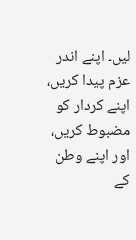لیں۔ اپنے اندر عزم پیدا کریں، اپنے کردار کو مضبوط کریں، اور اپنے وطن کے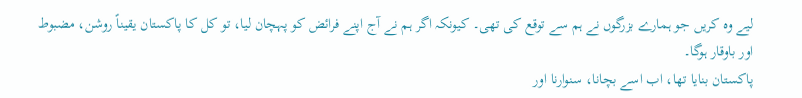لیے وہ کریں جو ہمارے بزرگوں نے ہم سے توقع کی تھی۔ کیونکہ اگر ہم نے آج اپنے فرائض کو پہچان لیا، تو کل کا پاکستان یقیناً روشن، مضبوط اور باوقار ہوگا۔
پاکستان بنایا تھا، اب اسے بچانا، سنوارنا اور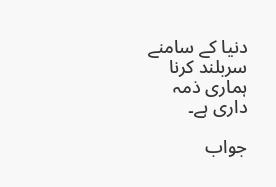دنیا کے سامنے سربلند کرنا ہماری ذمہ داری ہے۔

جواب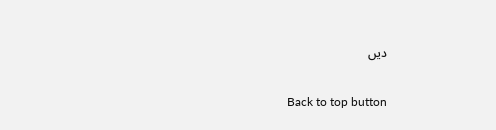دیں

Back to top button